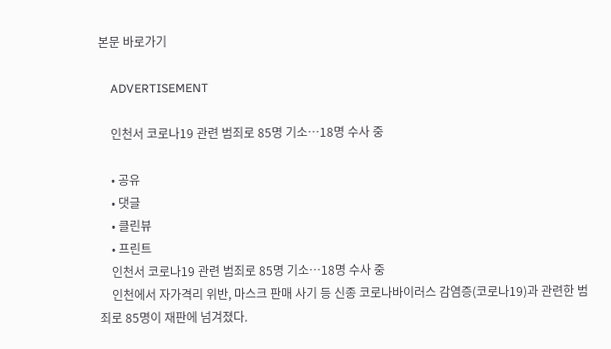본문 바로가기

    ADVERTISEMENT

    인천서 코로나19 관련 범죄로 85명 기소…18명 수사 중

    • 공유
    • 댓글
    • 클린뷰
    • 프린트
    인천서 코로나19 관련 범죄로 85명 기소…18명 수사 중
    인천에서 자가격리 위반, 마스크 판매 사기 등 신종 코로나바이러스 감염증(코로나19)과 관련한 범죄로 85명이 재판에 넘겨졌다.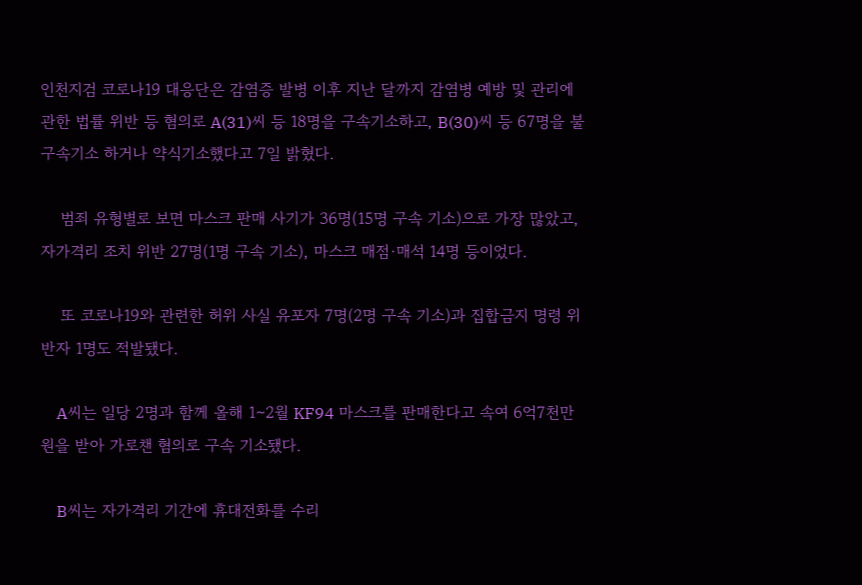인천지검 코로나19 대응단은 감염증 발병 이후 지난 달까지 감염병 예방 및 관리에 관한 법률 위반 등 혐의로 A(31)씨 등 18명을 구속기소하고, B(30)씨 등 67명을 불구속기소 하거나 약식기소했다고 7일 밝혔다.

    범죄 유형별로 보면 마스크 판매 사기가 36명(15명 구속 기소)으로 가장 많았고, 자가격리 조치 위반 27명(1명 구속 기소), 마스크 매점·매석 14명 등이었다.

    또 코로나19와 관련한 허위 사실 유포자 7명(2명 구속 기소)과 집합금지 명령 위반자 1명도 적발됐다.

    A씨는 일당 2명과 함께 올해 1∼2월 KF94 마스크를 판매한다고 속여 6억7천만원을 받아 가로챈 혐의로 구속 기소됐다.

    B씨는 자가격리 기간에 휴대전화를 수리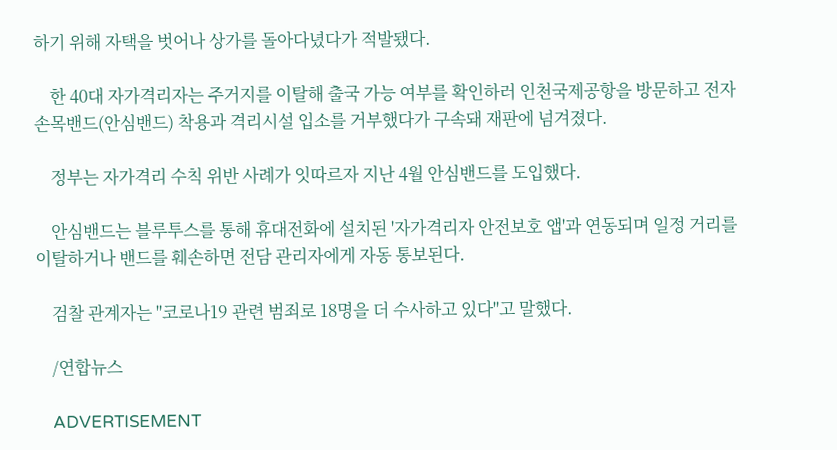하기 위해 자택을 벗어나 상가를 돌아다녔다가 적발됐다.

    한 40대 자가격리자는 주거지를 이탈해 출국 가능 여부를 확인하러 인천국제공항을 방문하고 전자 손목밴드(안심밴드) 착용과 격리시설 입소를 거부했다가 구속돼 재판에 넘겨졌다.

    정부는 자가격리 수칙 위반 사례가 잇따르자 지난 4월 안심밴드를 도입했다.

    안심밴드는 블루투스를 통해 휴대전화에 설치된 '자가격리자 안전보호 앱'과 연동되며 일정 거리를 이탈하거나 밴드를 훼손하면 전담 관리자에게 자동 통보된다.

    검찰 관계자는 "코로나19 관련 범죄로 18명을 더 수사하고 있다"고 말했다.

    /연합뉴스

    ADVERTISEMENT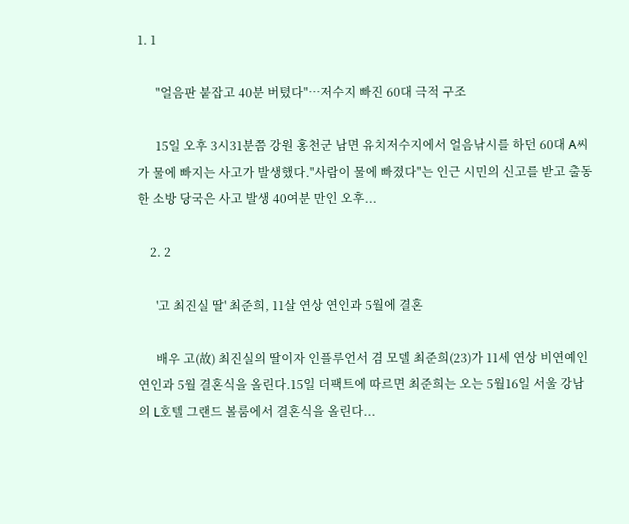1. 1

      "얼음판 붙잡고 40분 버텼다"…저수지 빠진 60대 극적 구조

      15일 오후 3시31분쯤 강원 홍천군 남면 유치저수지에서 얼음낚시를 하던 60대 A씨가 물에 빠지는 사고가 발생했다."사람이 물에 빠졌다"는 인근 시민의 신고를 받고 출동한 소방 당국은 사고 발생 40여분 만인 오후...

    2. 2

      '고 최진실 딸' 최준희, 11살 연상 연인과 5월에 결혼

      배우 고(故) 최진실의 딸이자 인플루언서 겸 모델 최준희(23)가 11세 연상 비연예인 연인과 5월 결혼식을 올린다.15일 더팩트에 따르면 최준희는 오는 5월16일 서울 강남의 L호텔 그랜드 볼룸에서 결혼식을 올린다...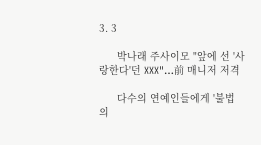3. 3

      박나래 주사이모 "앞에 선 '사랑한다'던 XXX"…前 매니저 저격

      다수의 연예인들에게 '불법 의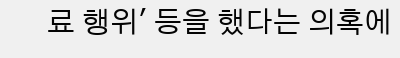료 행위' 등을 했다는 의혹에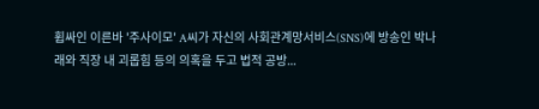휩싸인 이른바 '주사이모' A씨가 자신의 사회관계망서비스(SNS)에 방송인 박나래와 직장 내 괴롭힘 등의 의혹을 두고 법적 공방...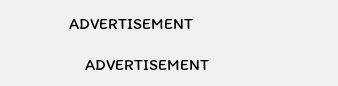ADVERTISEMENT

    ADVERTISEMENT